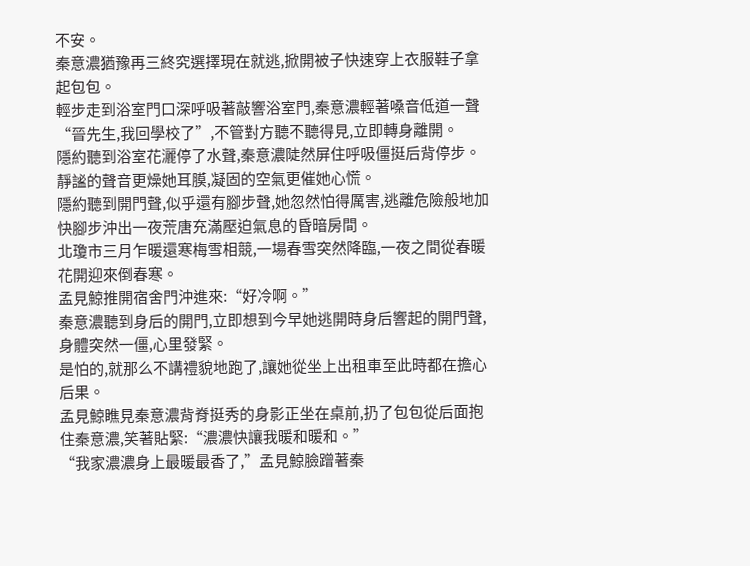不安。
秦意濃猶豫再三終究選擇現在就逃,掀開被子快速穿上衣服鞋子拿起包包。
輕步走到浴室門口深呼吸著敲響浴室門,秦意濃輕著嗓音低道一聲“晉先生,我回學校了”,不管對方聽不聽得見,立即轉身離開。
隱約聽到浴室花灑停了水聲,秦意濃陡然屏住呼吸僵挺后背停步。
靜謐的聲音更燥她耳膜,凝固的空氣更催她心慌。
隱約聽到開門聲,似乎還有腳步聲,她忽然怕得厲害,逃離危險般地加快腳步沖出一夜荒唐充滿壓迫氣息的昏暗房間。
北瓊市三月乍暖還寒梅雪相競,一場春雪突然降臨,一夜之間從春暖花開迎來倒春寒。
孟見鯨推開宿舍門沖進來:“好冷啊。”
秦意濃聽到身后的開門,立即想到今早她逃開時身后響起的開門聲,身體突然一僵,心里發緊。
是怕的,就那么不講禮貌地跑了,讓她從坐上出租車至此時都在擔心后果。
孟見鯨瞧見秦意濃背脊挺秀的身影正坐在桌前,扔了包包從后面抱住秦意濃,笑著貼緊:“濃濃快讓我暖和暖和。”
“我家濃濃身上最暖最香了,”孟見鯨臉蹭著秦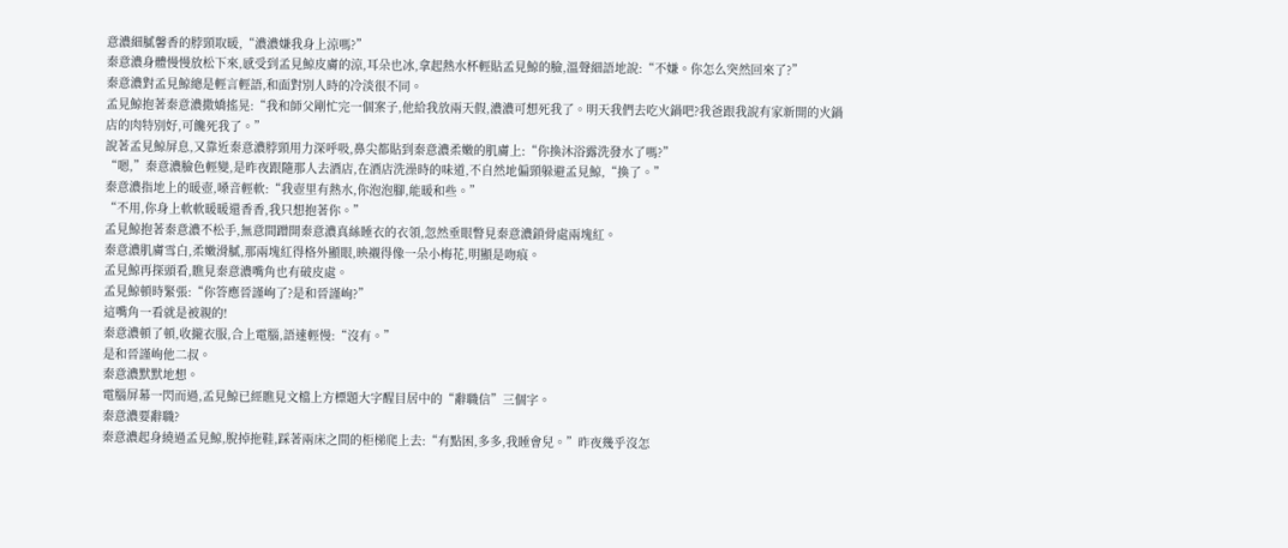意濃細膩馨香的脖頸取暖,“濃濃嫌我身上涼嗎?”
秦意濃身體慢慢放松下來,感受到孟見鯨皮膚的涼,耳朵也冰,拿起熱水杯輕貼孟見鯨的臉,溫聲細語地說:“不嫌。你怎么突然回來了?”
秦意濃對孟見鯨總是輕言輕語,和面對別人時的冷淡很不同。
孟見鯨抱著秦意濃撒嬌搖晃:“我和師父剛忙完一個案子,他給我放兩天假,濃濃可想死我了。明天我們去吃火鍋吧?我爸跟我說有家新開的火鍋店的肉特別好,可饞死我了。”
說著孟見鯨屏息,又靠近秦意濃脖頸用力深呼吸,鼻尖都貼到秦意濃柔嫩的肌膚上:“你換沐浴露洗發水了嗎?”
“嗯,”秦意濃臉色輕變,是昨夜跟隨那人去酒店,在酒店洗澡時的味道,不自然地偏頸躲避孟見鯨,“換了。”
秦意濃指地上的暖壺,嗓音輕軟:“我壺里有熱水,你泡泡腳,能暖和些。”
“不用,你身上軟軟暖暖還香香,我只想抱著你。”
孟見鯨抱著秦意濃不松手,無意間蹭開秦意濃真絲睡衣的衣領,忽然垂眼瞥見秦意濃鎖骨處兩塊紅。
秦意濃肌膚雪白,柔嫩滑膩,那兩塊紅得格外顯眼,映襯得像一朵小梅花,明顯是吻痕。
孟見鯨再探頭看,瞧見秦意濃嘴角也有破皮處。
孟見鯨頓時緊張:“你答應晉謹峋了?是和晉謹峋?”
這嘴角一看就是被親的!
秦意濃頓了頓,收攏衣服,合上電腦,語速輕慢:“沒有。”
是和晉謹峋他二叔。
秦意濃默默地想。
電腦屏幕一閃而過,孟見鯨已經瞧見文檔上方標題大字醒目居中的“辭職信”三個字。
秦意濃要辭職?
秦意濃起身繞過孟見鯨,脫掉拖鞋,踩著兩床之間的柜梯爬上去:“有點困,多多,我睡會兒。”昨夜幾乎沒怎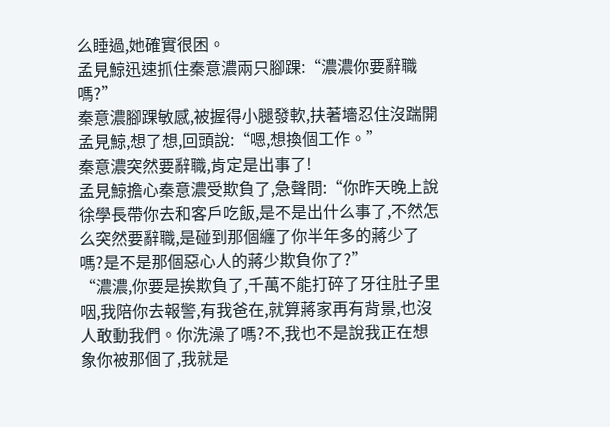么睡過,她確實很困。
孟見鯨迅速抓住秦意濃兩只腳踝:“濃濃你要辭職嗎?”
秦意濃腳踝敏感,被握得小腿發軟,扶著墻忍住沒踹開孟見鯨,想了想,回頭說:“嗯,想換個工作。”
秦意濃突然要辭職,肯定是出事了!
孟見鯨擔心秦意濃受欺負了,急聲問:“你昨天晚上說徐學長帶你去和客戶吃飯,是不是出什么事了,不然怎么突然要辭職,是碰到那個纏了你半年多的蔣少了嗎?是不是那個惡心人的蔣少欺負你了?”
“濃濃,你要是挨欺負了,千萬不能打碎了牙往肚子里咽,我陪你去報警,有我爸在,就算蔣家再有背景,也沒人敢動我們。你洗澡了嗎?不,我也不是說我正在想象你被那個了,我就是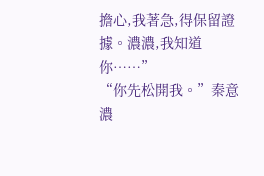擔心,我著急,得保留證據。濃濃,我知道你……”
“你先松開我。”秦意濃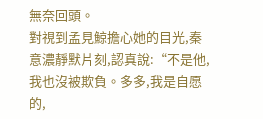無奈回頭。
對視到孟見鯨擔心她的目光,秦意濃靜默片刻,認真說:“不是他,我也沒被欺負。多多,我是自愿的,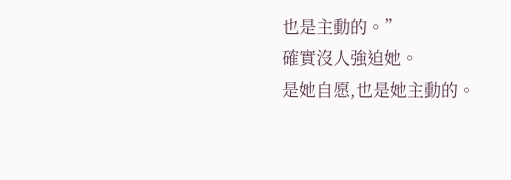也是主動的。”
確實沒人強迫她。
是她自愿,也是她主動的。